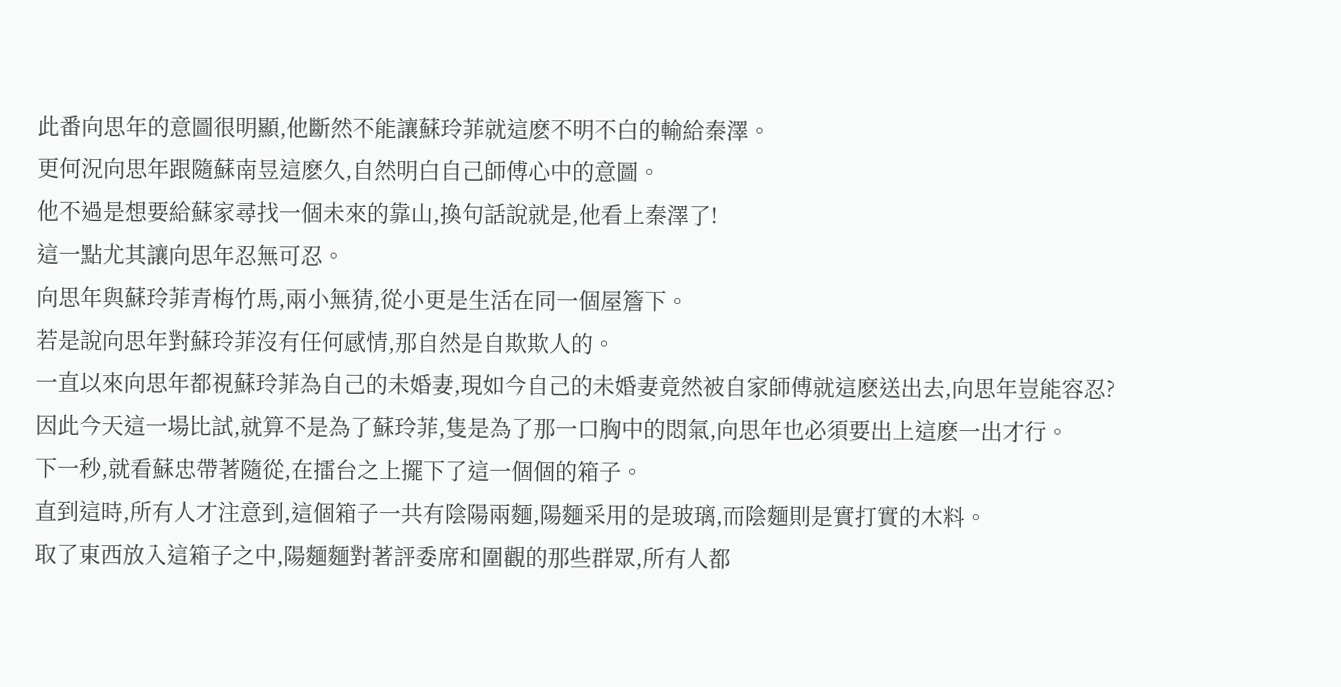此番向思年的意圖很明顯,他斷然不能讓蘇玲菲就這麽不明不白的輸給秦澤。
更何況向思年跟隨蘇南昱這麽久,自然明白自己師傅心中的意圖。
他不過是想要給蘇家尋找一個未來的靠山,換句話說就是,他看上秦澤了!
這一點尤其讓向思年忍無可忍。
向思年與蘇玲菲青梅竹馬,兩小無猜,從小更是生活在同一個屋簷下。
若是說向思年對蘇玲菲沒有任何感情,那自然是自欺欺人的。
一直以來向思年都視蘇玲菲為自己的未婚妻,現如今自己的未婚妻竟然被自家師傅就這麽送出去,向思年豈能容忍?
因此今天這一場比試,就算不是為了蘇玲菲,隻是為了那一口胸中的悶氣,向思年也必須要出上這麽一出才行。
下一秒,就看蘇忠帶著隨從,在擂台之上擺下了這一個個的箱子。
直到這時,所有人才注意到,這個箱子一共有陰陽兩麵,陽麵采用的是玻璃,而陰麵則是實打實的木料。
取了東西放入這箱子之中,陽麵麵對著評委席和圍觀的那些群眾,所有人都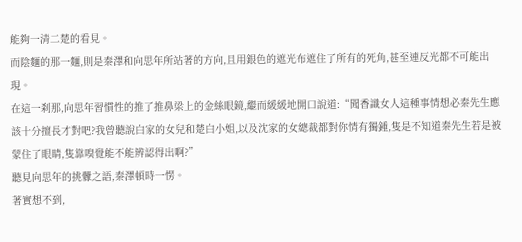能夠一清二楚的看見。
而陰麵的那一麵,則是秦澤和向思年所站著的方向,且用銀色的遮光布遮住了所有的死角,甚至連反光都不可能出現。
在這一刹那,向思年習慣性的推了推鼻梁上的金絲眼鏡,繼而緩緩地開口說道:“聞香識女人這種事情想必秦先生應該十分擅長才對吧?我曾聽說白家的女兒和楚白小姐,以及沈家的女總裁都對你情有獨鍾,隻是不知道秦先生若是被蒙住了眼睛,隻靠嗅覺能不能辨認得出啊?”
聽見向思年的挑釁之語,秦澤頓時一愣。
著實想不到,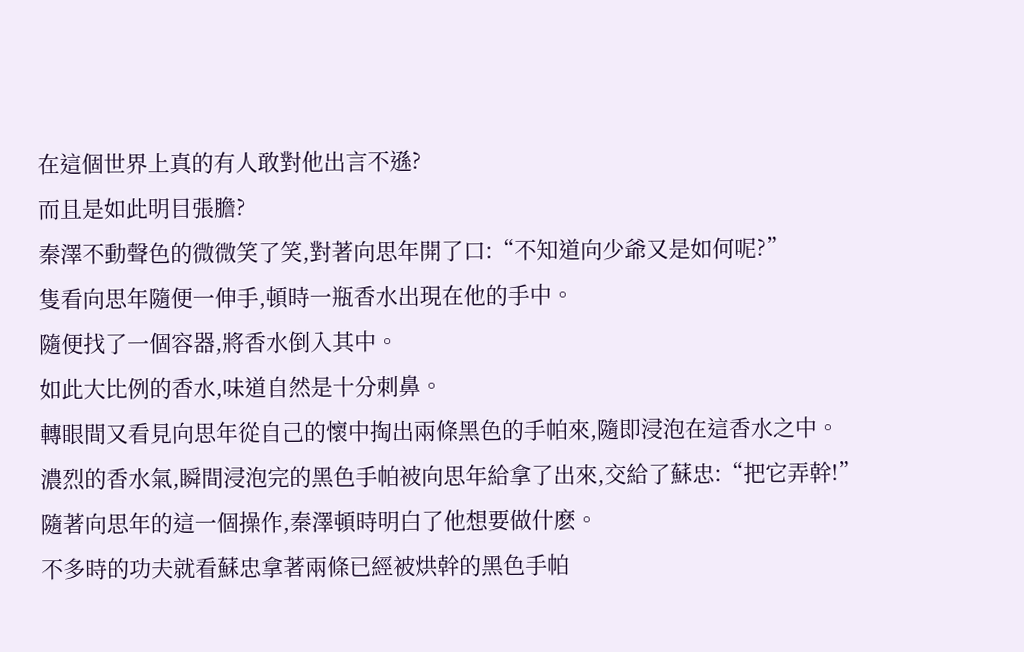在這個世界上真的有人敢對他出言不遜?
而且是如此明目張膽?
秦澤不動聲色的微微笑了笑,對著向思年開了口:“不知道向少爺又是如何呢?”
隻看向思年隨便一伸手,頓時一瓶香水出現在他的手中。
隨便找了一個容器,將香水倒入其中。
如此大比例的香水,味道自然是十分刺鼻。
轉眼間又看見向思年從自己的懷中掏出兩條黑色的手帕來,隨即浸泡在這香水之中。
濃烈的香水氣,瞬間浸泡完的黑色手帕被向思年給拿了出來,交給了蘇忠:“把它弄幹!”
隨著向思年的這一個操作,秦澤頓時明白了他想要做什麽。
不多時的功夫就看蘇忠拿著兩條已經被烘幹的黑色手帕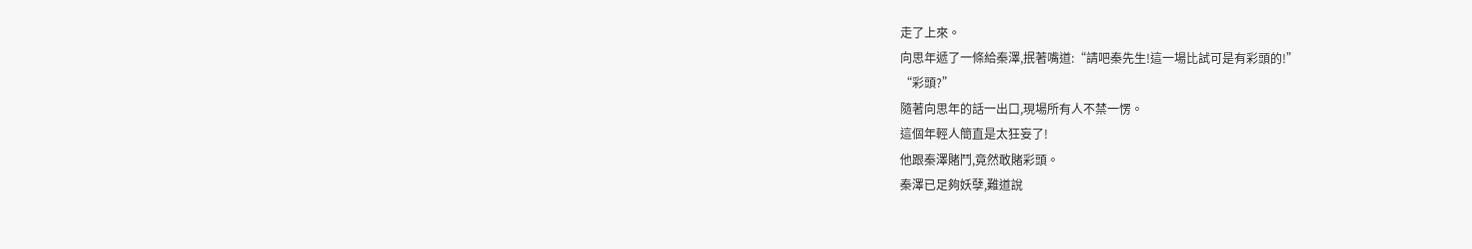走了上來。
向思年遞了一條給秦澤,抿著嘴道:“請吧秦先生!這一場比試可是有彩頭的!”
“彩頭?”
隨著向思年的話一出口,現場所有人不禁一愣。
這個年輕人簡直是太狂妄了!
他跟秦澤賭鬥,竟然敢賭彩頭。
秦澤已足夠妖孽,難道說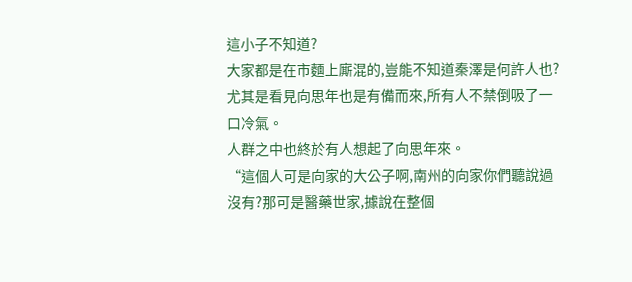這小子不知道?
大家都是在市麵上廝混的,豈能不知道秦澤是何許人也?
尤其是看見向思年也是有備而來,所有人不禁倒吸了一口冷氣。
人群之中也終於有人想起了向思年來。
“這個人可是向家的大公子啊,南州的向家你們聽說過沒有?那可是醫藥世家,據說在整個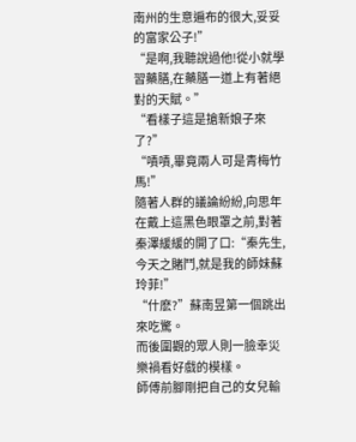南州的生意遍布的很大,妥妥的富家公子!”
“是啊,我聽說過他!從小就學習藥膳,在藥膳一道上有著絕對的天賦。”
“看樣子這是搶新娘子來了?”
“嘖嘖,畢竟兩人可是青梅竹馬!”
隨著人群的議論紛紛,向思年在戴上這黑色眼罩之前,對著秦澤緩緩的開了口:“秦先生,今天之賭鬥,就是我的師妹蘇玲菲!”
“什麽?”蘇南昱第一個跳出來吃驚。
而後圍觀的眾人則一臉幸災樂禍看好戲的模樣。
師傅前腳剛把自己的女兒輸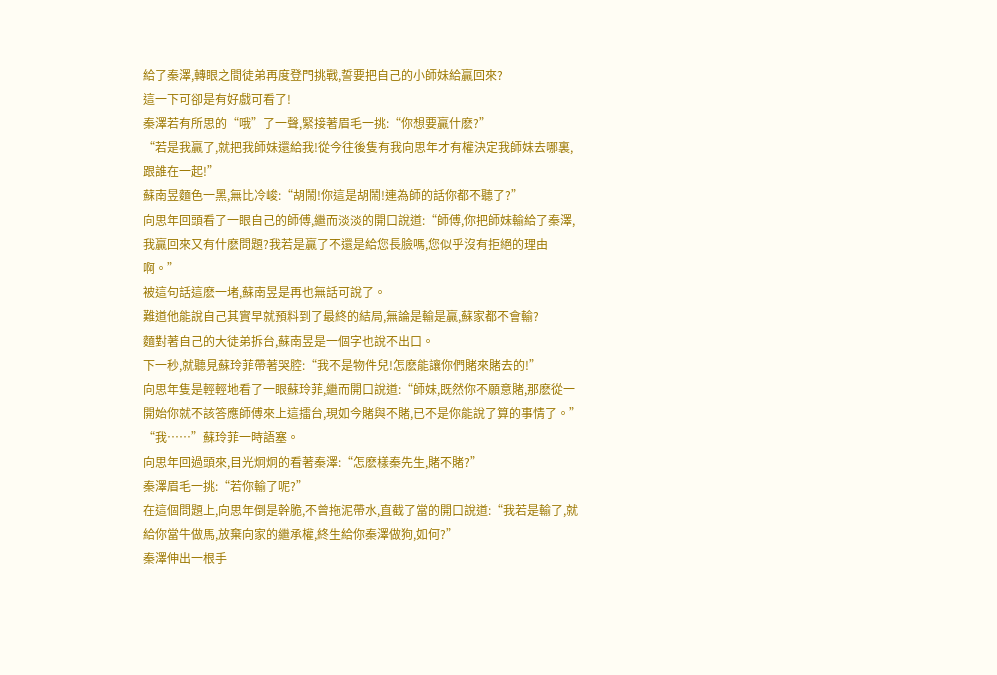給了秦澤,轉眼之間徒弟再度登門挑戰,誓要把自己的小師妹給贏回來?
這一下可卻是有好戲可看了!
秦澤若有所思的“哦”了一聲,緊接著眉毛一挑:“你想要贏什麽?”
“若是我贏了,就把我師妹還給我!從今往後隻有我向思年才有權決定我師妹去哪裏,跟誰在一起!”
蘇南昱麵色一黑,無比冷峻:“胡鬧!你這是胡鬧!連為師的話你都不聽了?”
向思年回頭看了一眼自己的師傅,繼而淡淡的開口說道:“師傅,你把師妹輸給了秦澤,我贏回來又有什麽問題?我若是贏了不還是給您長臉嗎,您似乎沒有拒絕的理由啊。”
被這句話這麽一堵,蘇南昱是再也無話可說了。
難道他能說自己其實早就預料到了最終的結局,無論是輸是贏,蘇家都不會輸?
麵對著自己的大徒弟拆台,蘇南昱是一個字也說不出口。
下一秒,就聽見蘇玲菲帶著哭腔:“我不是物件兒!怎麽能讓你們賭來賭去的!”
向思年隻是輕輕地看了一眼蘇玲菲,繼而開口說道:“師妹,既然你不願意賭,那麽從一開始你就不該答應師傅來上這擂台,現如今賭與不賭,已不是你能說了算的事情了。”
“我……”蘇玲菲一時語塞。
向思年回過頭來,目光炯炯的看著秦澤:“怎麽樣秦先生,賭不賭?”
秦澤眉毛一挑:“若你輸了呢?”
在這個問題上,向思年倒是幹脆,不曾拖泥帶水,直截了當的開口說道:“我若是輸了,就給你當牛做馬,放棄向家的繼承權,終生給你秦澤做狗,如何?”
秦澤伸出一根手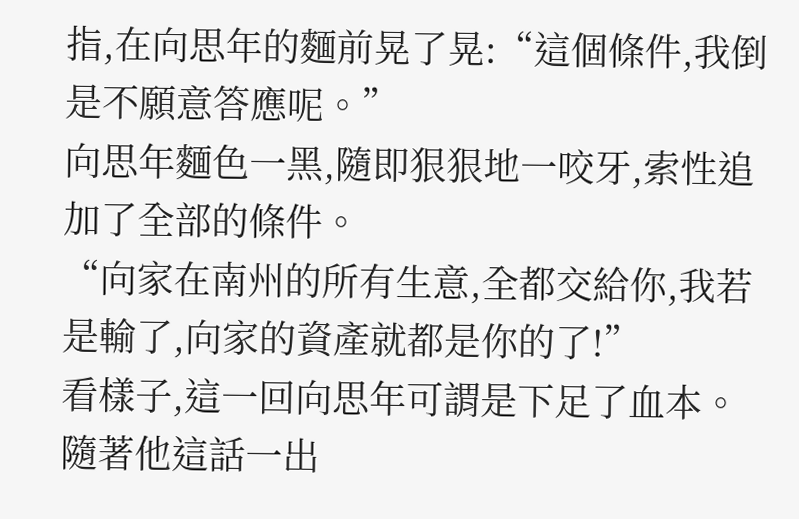指,在向思年的麵前晃了晃:“這個條件,我倒是不願意答應呢。”
向思年麵色一黑,隨即狠狠地一咬牙,索性追加了全部的條件。
“向家在南州的所有生意,全都交給你,我若是輸了,向家的資產就都是你的了!”
看樣子,這一回向思年可謂是下足了血本。
隨著他這話一出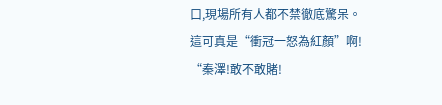口,現場所有人都不禁徹底驚呆。
這可真是“衝冠一怒為紅顏”啊!
“秦澤!敢不敢賭!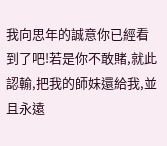我向思年的誠意你已經看到了吧!若是你不敢賭,就此認輸,把我的師妹還給我,並且永遠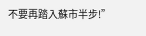不要再踏入蘇市半步!”